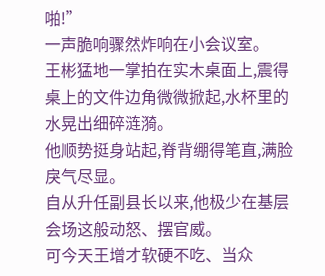啪!”
一声脆响骤然炸响在小会议室。
王彬猛地一掌拍在实木桌面上,震得桌上的文件边角微微掀起,水杯里的水晃出细碎涟漪。
他顺势挺身站起,脊背绷得笔直,满脸戾气尽显。
自从升任副县长以来,他极少在基层会场这般动怒、摆官威。
可今天王增才软硬不吃、当众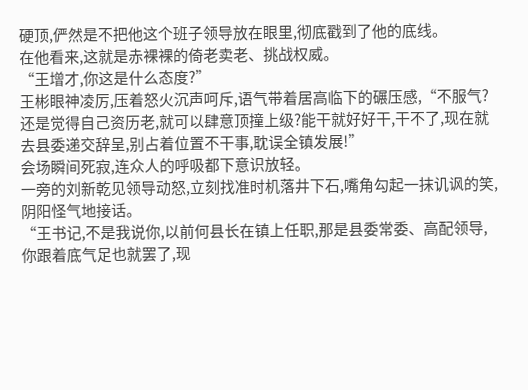硬顶,俨然是不把他这个班子领导放在眼里,彻底戳到了他的底线。
在他看来,这就是赤裸裸的倚老卖老、挑战权威。
“王增才,你这是什么态度?”
王彬眼神凌厉,压着怒火沉声呵斥,语气带着居高临下的碾压感,“不服气?还是觉得自己资历老,就可以肆意顶撞上级?能干就好好干,干不了,现在就去县委递交辞呈,别占着位置不干事,耽误全镇发展!”
会场瞬间死寂,连众人的呼吸都下意识放轻。
一旁的刘新乾见领导动怒,立刻找准时机落井下石,嘴角勾起一抹讥讽的笑,阴阳怪气地接话。
“王书记,不是我说你,以前何县长在镇上任职,那是县委常委、高配领导,你跟着底气足也就罢了,现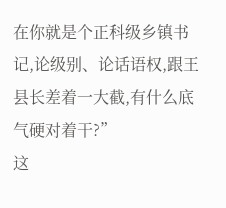在你就是个正科级乡镇书记,论级别、论话语权,跟王县长差着一大截,有什么底气硬对着干?”
这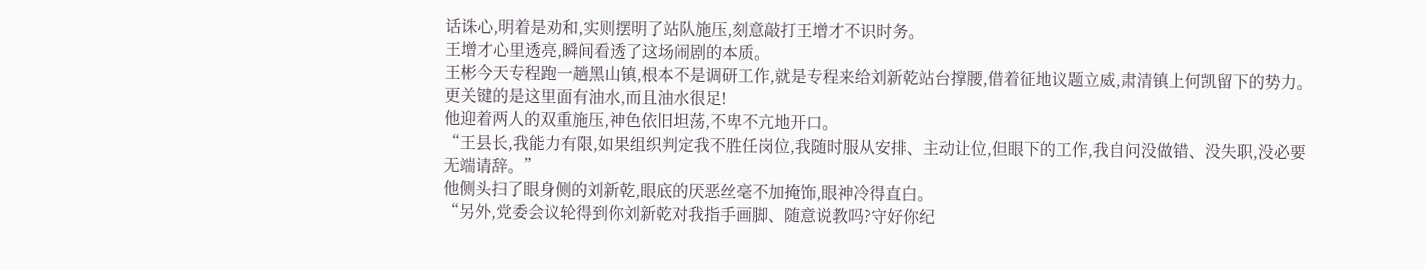话诛心,明着是劝和,实则摆明了站队施压,刻意敲打王增才不识时务。
王增才心里透亮,瞬间看透了这场闹剧的本质。
王彬今天专程跑一趟黑山镇,根本不是调研工作,就是专程来给刘新乾站台撑腰,借着征地议题立威,肃清镇上何凯留下的势力。
更关键的是这里面有油水,而且油水很足!
他迎着两人的双重施压,神色依旧坦荡,不卑不亢地开口。
“王县长,我能力有限,如果组织判定我不胜任岗位,我随时服从安排、主动让位,但眼下的工作,我自问没做错、没失职,没必要无端请辞。”
他侧头扫了眼身侧的刘新乾,眼底的厌恶丝毫不加掩饰,眼神冷得直白。
“另外,党委会议轮得到你刘新乾对我指手画脚、随意说教吗?守好你纪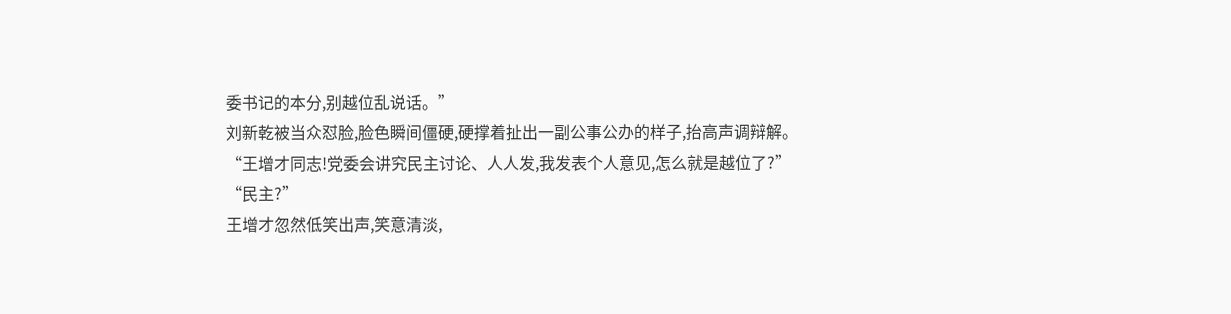委书记的本分,别越位乱说话。”
刘新乾被当众怼脸,脸色瞬间僵硬,硬撑着扯出一副公事公办的样子,抬高声调辩解。
“王增才同志!党委会讲究民主讨论、人人发,我发表个人意见,怎么就是越位了?”
“民主?”
王增才忽然低笑出声,笑意清淡,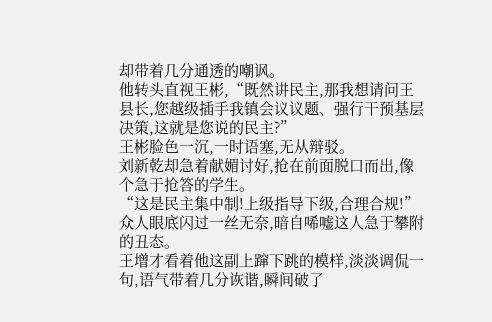却带着几分通透的嘲讽。
他转头直视王彬,“既然讲民主,那我想请问王县长,您越级插手我镇会议议题、强行干预基层决策,这就是您说的民主?”
王彬脸色一沉,一时语塞,无从辩驳。
刘新乾却急着献媚讨好,抢在前面脱口而出,像个急于抢答的学生。
“这是民主集中制!上级指导下级,合理合规!”
众人眼底闪过一丝无奈,暗自唏嘘这人急于攀附的丑态。
王增才看着他这副上蹿下跳的模样,淡淡调侃一句,语气带着几分诙谐,瞬间破了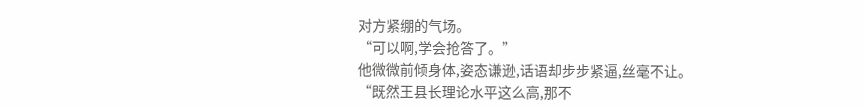对方紧绷的气场。
“可以啊,学会抢答了。”
他微微前倾身体,姿态谦逊,话语却步步紧逼,丝毫不让。
“既然王县长理论水平这么高,那不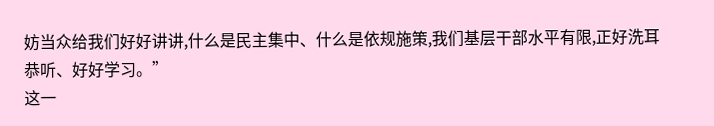妨当众给我们好好讲讲,什么是民主集中、什么是依规施策,我们基层干部水平有限,正好洗耳恭听、好好学习。”
这一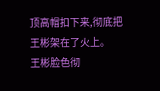顶高帽扣下来,彻底把王彬架在了火上。
王彬脸色彻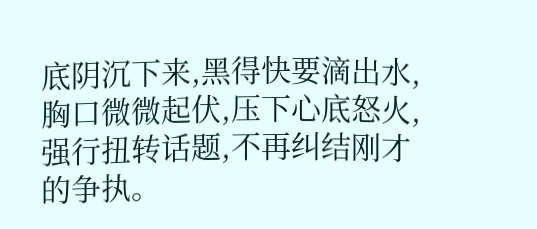底阴沉下来,黑得快要滴出水,胸口微微起伏,压下心底怒火,强行扭转话题,不再纠结刚才的争执。